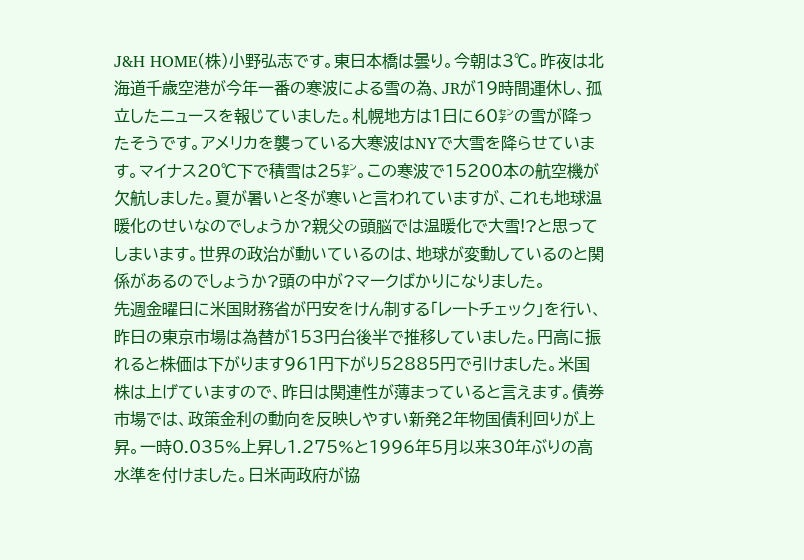J&H HOME(株)小野弘志です。東日本橋は曇り。今朝は3℃。昨夜は北海道千歳空港が今年一番の寒波による雪の為、JRが19時間運休し、孤立したニュースを報じていました。札幌地方は1日に60㌢の雪が降ったそうです。アメリカを襲っている大寒波はNYで大雪を降らせています。マイナス20℃下で積雪は25㌢。この寒波で15200本の航空機が欠航しました。夏が暑いと冬が寒いと言われていますが、これも地球温暖化のせいなのでしょうか?親父の頭脳では温暖化で大雪!?と思ってしまいます。世界の政治が動いているのは、地球が変動しているのと関係があるのでしょうか?頭の中が?マークばかりになりました。
先週金曜日に米国財務省が円安をけん制する「レートチェック」を行い、昨日の東京市場は為替が153円台後半で推移していました。円高に振れると株価は下がります961円下がり52885円で引けました。米国株は上げていますので、昨日は関連性が薄まっていると言えます。債券市場では、政策金利の動向を反映しやすい新発2年物国債利回りが上昇。一時0.035%上昇し1.275%と1996年5月以来30年ぶりの高水準を付けました。日米両政府が協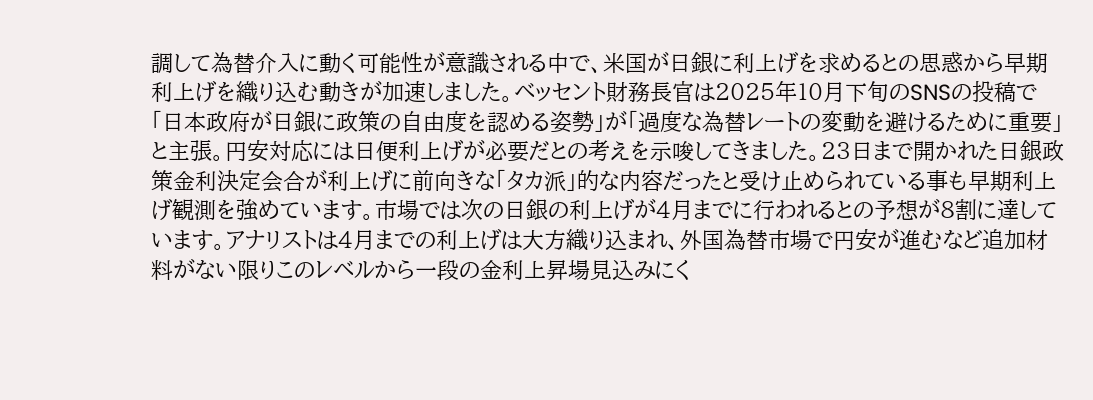調して為替介入に動く可能性が意識される中で、米国が日銀に利上げを求めるとの思惑から早期利上げを織り込む動きが加速しました。ベッセント財務長官は2025年10月下旬のSNSの投稿で「日本政府が日銀に政策の自由度を認める姿勢」が「過度な為替レートの変動を避けるために重要」と主張。円安対応には日便利上げが必要だとの考えを示唆してきました。23日まで開かれた日銀政策金利決定会合が利上げに前向きな「タカ派」的な内容だったと受け止められている事も早期利上げ観測を強めています。市場では次の日銀の利上げが4月までに行われるとの予想が8割に達しています。アナリストは4月までの利上げは大方織り込まれ、外国為替市場で円安が進むなど追加材料がない限りこのレベルから一段の金利上昇場見込みにく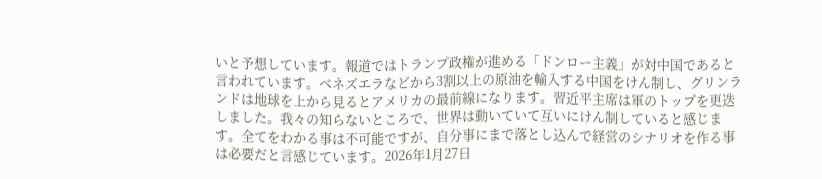いと予想しています。報道ではトランプ政権が進める「ドンロー主義」が対中国であると言われています。ベネズエラなどから3割以上の原油を輸入する中国をけん制し、グリンランドは地球を上から見るとアメリカの最前線になります。習近平主席は軍のトップを更迭しました。我々の知らないところで、世界は動いていて互いにけん制していると感じます。全てをわかる事は不可能ですが、自分事にまで落とし込んで経営のシナリオを作る事は必要だと言感じています。2026年1月27日